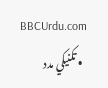BBCUrdu.com
  • تکنيکي مدد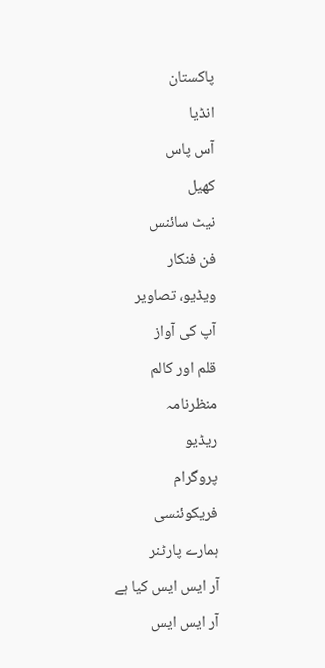پاکستان
انڈیا
آس پاس
کھیل
نیٹ سائنس
فن فنکار
ویڈیو، تصاویر
آپ کی آواز
قلم اور کالم
منظرنامہ
ریڈیو
پروگرام
فریکوئنسی
ہمارے پارٹنر
آر ایس ایس کیا ہے
آر ایس ایس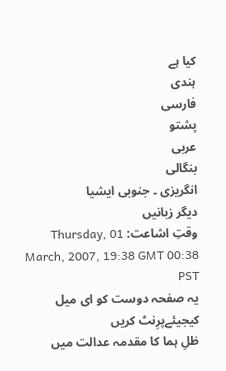کیا ہے
ہندی
فارسی
پشتو
عربی
بنگالی
انگریزی ۔ جنوبی ایشیا
دیگر زبانیں
وقتِ اشاعت: Thursday, 01 March, 2007, 19:38 GMT 00:38 PST
یہ صفحہ دوست کو ای میل کیجیئےپرِنٹ کریں
ظلِ ہما کا مقدمہ عدالت میں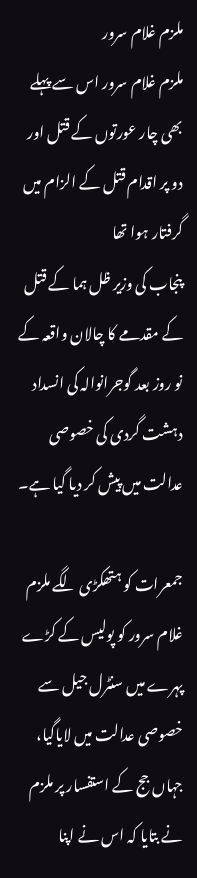ملزم غلام سرور
ملزم غلام سرور اس سے پہلے بھی چار عورتوں کے قتل اور دو پر اقدام قتل کے الزام میں گرفتار ہوا تھا
پنجاب کی وزیر ظل ہما کے قتل کے مقدمے کا چالان واقعہ کے نو روز بعد گوجرانوالہ کی انسداد دہشت گردی کی خصوصی عدالت میں پیش کر دیا گیا ہے۔

جمعرات کو ہتھکڑی لگے ملزم غلام سرور کو پولیس کے کڑے پہرے میں سنٹرل جیل سے خصوصی عدالت میں لایاگیا، جہاں جج کے استفسار پر ملزم نے بتایا کہ اس نے اپنا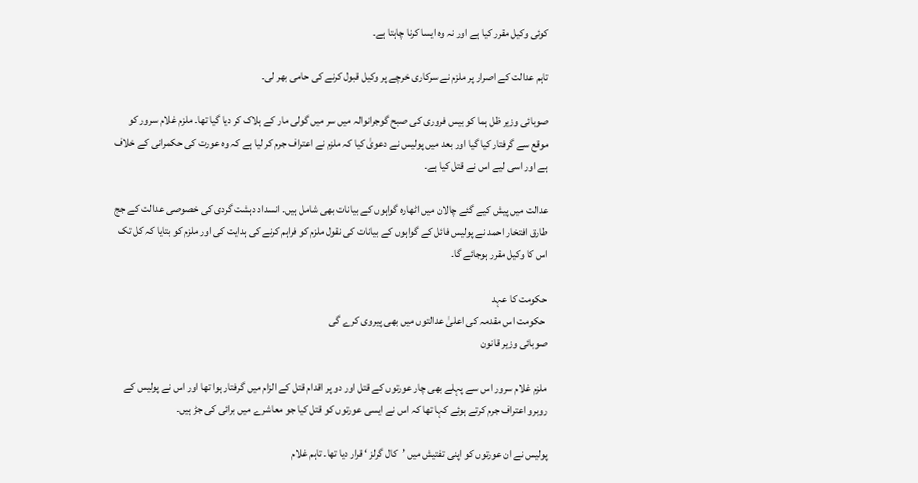کوئی وکیل مقرر کیا ہے اور نہ وہ ایسا کرنا چاہتا ہے۔

تاہم عدالت کے اصرار پر ملزم نے سرکاری خرچے پر وکیل قبول کرنے کی حامی بھر لی۔

صوبائی وزیر ظل ہما کو بیس فروری کی صبح گوجرانوالہ میں سر میں گولی مار کے ہلاک کر دیا گیا تھا۔ ملزم غلام سرور کو موقع سے گرفتار کیا گیا اور بعد میں پولیس نے دعویٰ کیا کہ ملزم نے اعتراف جرم کر لیا ہے کہ وہ عورت کی حکمرانی کے خلاف ہے اور اسی لیے اس نے قتل کیا ہے۔

عدالت میں پیش کیے گئے چالان میں اٹھارہ گواہوں کے بیانات بھی شامل ہیں۔ انسداد دہشت گردی کی خصوصی عدالت کے جج طارق افتخار احمد نے پولیس فائل کے گواہوں کے بیانات کی نقول ملزم کو فراہم کرنے کی ہدایت کی اور ملزم کو بتایا کہ کل تک اس کا وکیل مقرر ہوجائے گا۔

حکومت کا عہد
 حکومت اس مقدمہ کی اعلیٰ عدالتوں میں بھی پیروی کرے گی
صوبائی وزیر قانون

ملزم غلام سرور اس سے پہلے بھی چار عورتوں کے قتل اور دو پر اقدام قتل کے الزام میں گرفتار ہوا تھا اور اس نے پولیس کے روبرو اعتراف جرم کرتے ہوئے کہا تھا کہ اس نے ایسی عورتوں کو قتل کیا جو معاشرے میں برائی کی جڑ ہیں۔

پولیس نے ان عورتوں کو اپنی تفتیش میں ’کال گرلز ‘ قرار دیا تھا۔ تاہم غلام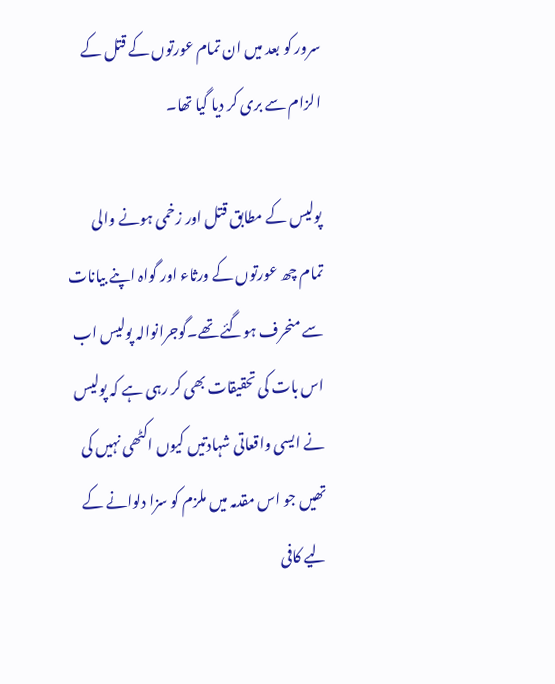سرور کو بعد میں ان تمام عورتوں کے قتل کے الزام سے بری کر دیا گیا تھا۔

پولیس کے مطابق قتل اور زخمی ہونے والی تمام چھ عورتوں کے ورثاء اور گواہ اپنے بیانات سے منحرف ہوگئے تھے۔گوجرانوالہ پولیس اب اس بات کی تحقیقات بھی کر رہی ہے کہ پولیس نے ایسی واقعاتی شہادتیں کیوں اکٹھی نہیں کی تھیں جو اس مقدمہ میں ملزم کو سزا دلوانے کے لیے کافی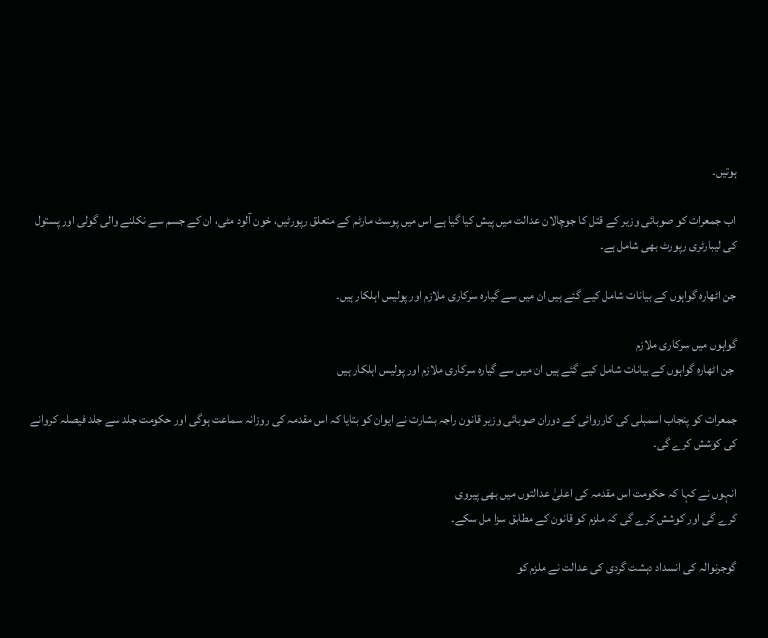ہوتیں۔

اب جمعرات کو صوبائی وزیر کے قتل کا جوچالان عدالت میں پیش کیا گیا ہے اس میں پوسٹ مارٹم کے متعلق رپورٹیں، خون آلود مٹی، ان کے جسم سے نکلنے والی گولی اور پستول کی لیبارٹری رپورٹ بھی شامل ہے۔

جن اٹھارہ گواہوں کے بیانات شامل کیے گئے ہیں ان میں سے گیارہ سرکاری ملازم اور پولیس اہلکار ہیں۔

گواہوں میں سرکاری ملازم
 جن اٹھارہ گواہوں کے بیانات شامل کیے گئے ہیں ان میں سے گیارہ سرکاری ملازم اور پولیس اہلکار ہیں

جمعرات کو پنجاب اسمبلی کی کارروائی کے دوران صوبائی وزیر قانون راجہ بشارت نے ایوان کو بتایا کہ اس مقدمہ کی روزانہ سماعت ہوگی اور حکومت جلد سے جلد فیصلہ کروانے کی کوشش کرے گی۔

انہوں نے کہا کہ حکومت اس مقدمہ کی اعلیٰ عدالتوں میں بھی پیروی
کرے گی اور کوشش کرے گی کہ ملزم کو قانون کے مطابق سزا مل سکے۔

گوجرنوالہ کی انسداد دہشت گردی کی عدالت نے ملزم کو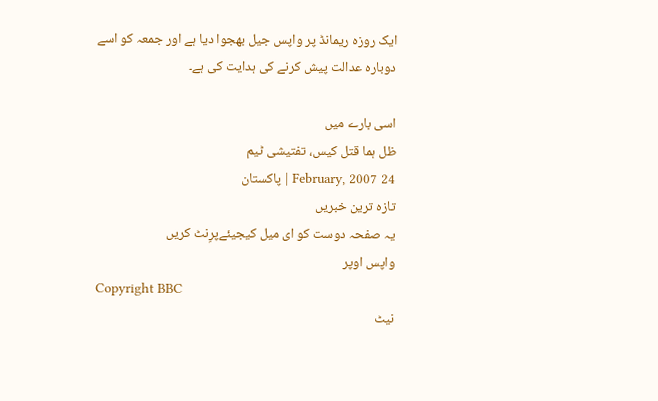ایک روزہ ریمانڈ پر واپس جیل بھجوا دیا ہے اور جمعہ کو اسے دوبارہ عدالت پیش کرنے کی ہدایت کی ہے۔

اسی بارے میں
ظل ہما قتل کیس، تفتیشی ٹیم
24 February, 2007 | پاکستان
تازہ ترین خبریں
یہ صفحہ دوست کو ای میل کیجیئےپرِنٹ کریں
واپس اوپر
Copyright BBC
نیٹ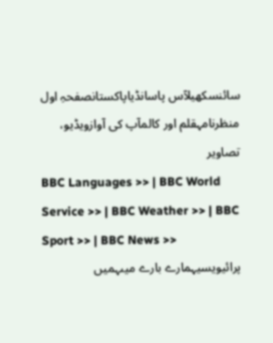سائنسکھیلآس پاسانڈیاپاکستانصفحہِ اول
منظرنامہقلم اور کالمآپ کی آوازویڈیو، تصاویر
BBC Languages >> | BBC World Service >> | BBC Weather >> | BBC Sport >> | BBC News >>
پرائیویسیہمارے بارے میںہمیں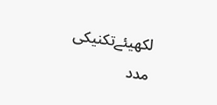لکھیئےتکنیکی مدد